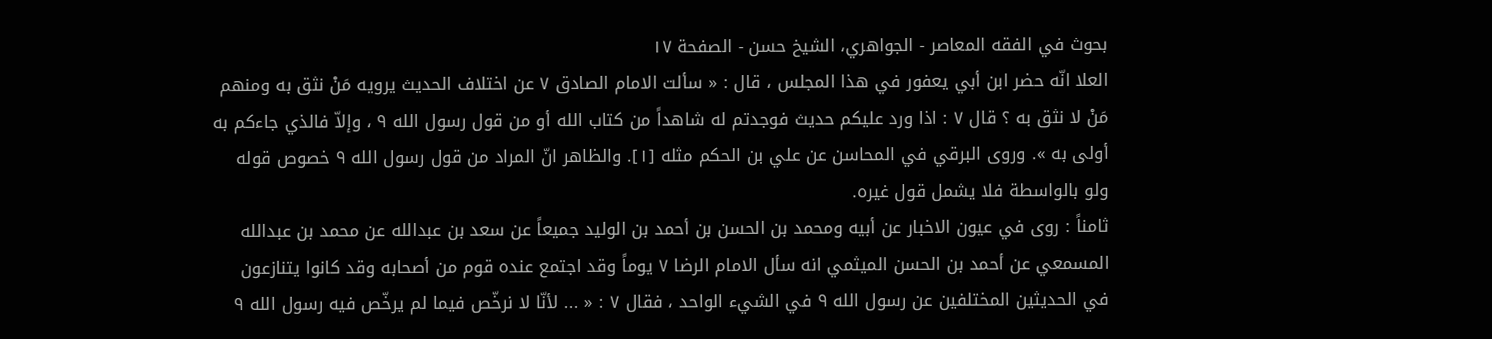بحوث في الفقه المعاصر - الجواهري، الشيخ حسن - الصفحة ١٧
العلا انّه حضر ابن أبي يعفور في هذا المجلس ، قال : « سألت الامام الصادق ٧ عن اختلاف الحديث يرويه مَنْ نثق به ومنهم مَنْ لا نثق به ؟ قال ٧ : اذا ورد عليكم حديث فوجدتم له شاهداً من كتاب الله أو من قول رسول الله ٩ ، وإلاّ فالذي جاءكم به أولى به ». وروى البرقي في المحاسن عن علي بن الحكم مثله [١]. والظاهر انّ المراد من قول رسول الله ٩ خصوص قوله ولو بالواسطة فلا يشمل قول غيره.
ثامناً : روى في عيون الاخبار عن أبيه ومحمد بن الحسن بن أحمد بن الوليد جميعاً عن سعد بن عبدالله عن محمد بن عبدالله المسمعي عن أحمد بن الحسن الميثمي انه سأل الامام الرضا ٧ يوماً وقد اجتمع عنده قوم من أصحابه وقد كانوا يتنازعون في الحديثين المختلفين عن رسول الله ٩ في الشيء الواحد ، فقال ٧ : « ... لأنّا لا نرخّص فيما لم يرخّص فيه رسول الله ٩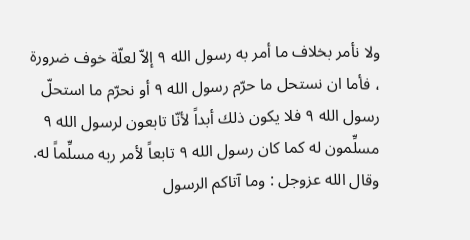ولا نأمر بخلاف ما أمر به رسول الله ٩ إلاّ لعلّة خوف ضرورة ، فأما ان نستحل ما حرّم رسول الله ٩ أو نحرّم ما استحلّ رسول الله ٩ فلا يكون ذلك أبداً لأنّا تابعون لرسول الله ٩ مسلِّمون له كما كان رسول الله ٩ تابعاً لأمر ربه مسلِّماً له. وقال الله عزوجل : وما آتاكم الرسول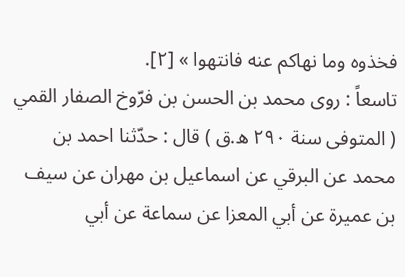فخذوه وما نهاكم عنه فانتهوا » [٢].
تاسعاً : روى محمد بن الحسن بن فرّوخ الصفار القمي ( المتوفى سنة ٢٩٠ ه.ق ) قال : حدّثنا احمد بن محمد عن البرقي عن اسماعيل بن مهران عن سيف بن عميرة عن أبي المعزا عن سماعة عن أبي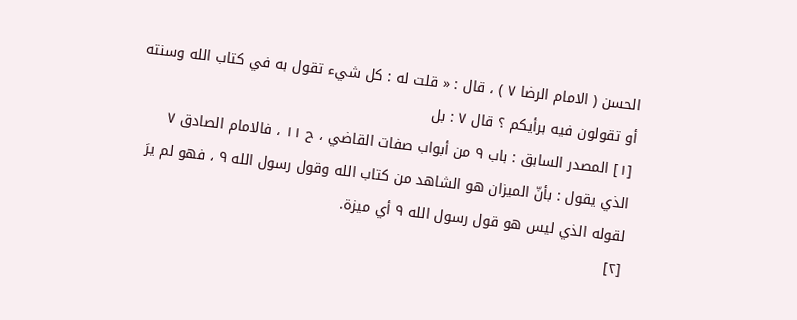الحسن ( الامام الرضا ٧ ) ، قال : « قلت له : كل شيء تقول به في كتاب الله وسنته أو تقولون فيه برأيكم ؟ قال ٧ : بل
[١] المصدر السابق : باب ٩ من أبواب صفات القاضي ، ح ١١ ، فالامام الصادق ٧ الذي يقول : بأنّ الميزان هو الشاهد من كتاب الله وقول رسول الله ٩ ، فهو لم يرَ لقوله الذي ليس هو قول رسول الله ٩ أي ميزة.
[٢]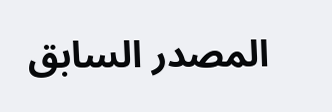المصدر السابق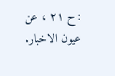: ح ٢١ ، عن عيون الاخبار.